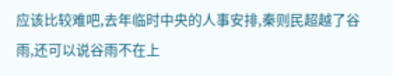应该比较难吧,去年临时中央的人事安排,秦则民超越了谷雨,还可以说谷雨不在上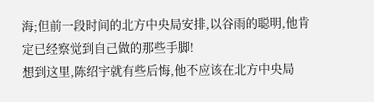海;但前一段时间的北方中央局安排,以谷雨的聪明,他肯定已经察觉到自己做的那些手脚!
想到这里,陈绍宇就有些后悔,他不应该在北方中央局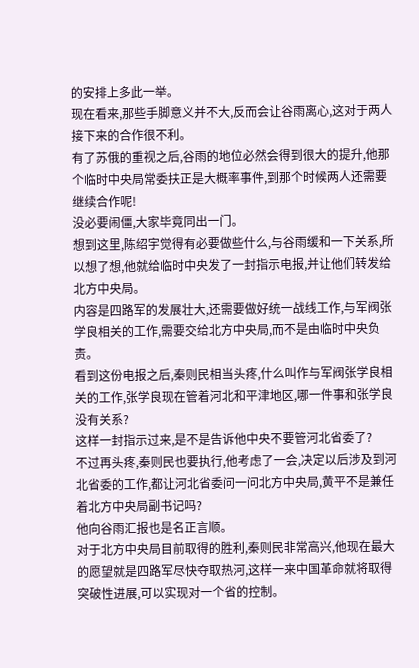的安排上多此一举。
现在看来,那些手脚意义并不大,反而会让谷雨离心,这对于两人接下来的合作很不利。
有了苏俄的重视之后,谷雨的地位必然会得到很大的提升,他那个临时中央局常委扶正是大概率事件,到那个时候两人还需要继续合作呢!
没必要闹僵,大家毕竟同出一门。
想到这里,陈绍宇觉得有必要做些什么,与谷雨缓和一下关系,所以想了想,他就给临时中央发了一封指示电报,并让他们转发给北方中央局。
内容是四路军的发展壮大,还需要做好统一战线工作,与军阀张学良相关的工作,需要交给北方中央局,而不是由临时中央负责。
看到这份电报之后,秦则民相当头疼,什么叫作与军阀张学良相关的工作,张学良现在管着河北和平津地区,哪一件事和张学良没有关系?
这样一封指示过来,是不是告诉他中央不要管河北省委了?
不过再头疼,秦则民也要执行,他考虑了一会,决定以后涉及到河北省委的工作,都让河北省委问一问北方中央局,黄平不是兼任着北方中央局副书记吗?
他向谷雨汇报也是名正言顺。
对于北方中央局目前取得的胜利,秦则民非常高兴,他现在最大的愿望就是四路军尽快夺取热河,这样一来中国革命就将取得突破性进展,可以实现对一个省的控制。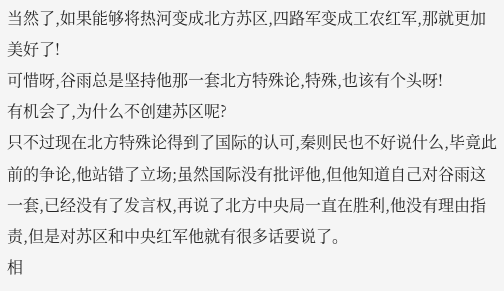当然了,如果能够将热河变成北方苏区,四路军变成工农红军,那就更加美好了!
可惜呀,谷雨总是坚持他那一套北方特殊论,特殊,也该有个头呀!
有机会了,为什么不创建苏区呢?
只不过现在北方特殊论得到了国际的认可,秦则民也不好说什么,毕竟此前的争论,他站错了立场;虽然国际没有批评他,但他知道自己对谷雨这一套,已经没有了发言权,再说了北方中央局一直在胜利,他没有理由指责,但是对苏区和中央红军他就有很多话要说了。
相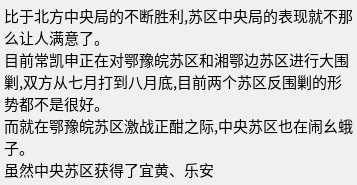比于北方中央局的不断胜利,苏区中央局的表现就不那么让人满意了。
目前常凯申正在对鄂豫皖苏区和湘鄂边苏区进行大围剿,双方从七月打到八月底,目前两个苏区反围剿的形势都不是很好。
而就在鄂豫皖苏区激战正酣之际,中央苏区也在闹幺蛾子。
虽然中央苏区获得了宜黄、乐安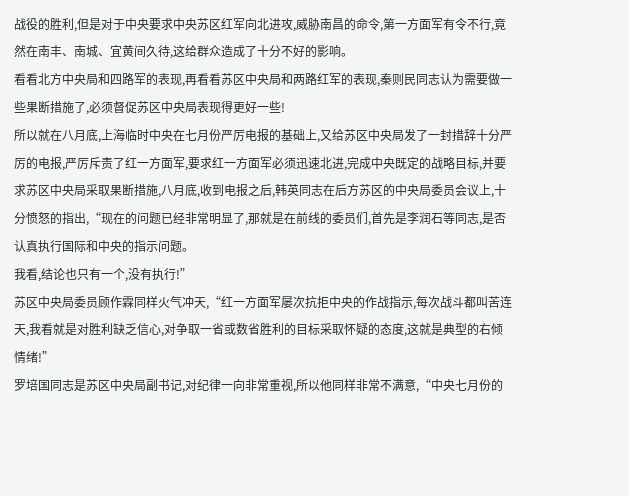战役的胜利,但是对于中央要求中央苏区红军向北进攻,威胁南昌的命令,第一方面军有令不行,竟然在南丰、南城、宜黄间久待,这给群众造成了十分不好的影响。
看看北方中央局和四路军的表现,再看看苏区中央局和两路红军的表现,秦则民同志认为需要做一些果断措施了,必须督促苏区中央局表现得更好一些!
所以就在八月底,上海临时中央在七月份严厉电报的基础上,又给苏区中央局发了一封措辞十分严厉的电报,严厉斥责了红一方面军,要求红一方面军必须迅速北进,完成中央既定的战略目标,并要求苏区中央局采取果断措施,八月底,收到电报之后,韩英同志在后方苏区的中央局委员会议上,十分愤怒的指出,“现在的问题已经非常明显了,那就是在前线的委员们,首先是李润石等同志,是否认真执行国际和中央的指示问题。
我看,结论也只有一个,没有执行!”
苏区中央局委员顾作霖同样火气冲天,“红一方面军屡次抗拒中央的作战指示,每次战斗都叫苦连天,我看就是对胜利缺乏信心,对争取一省或数省胜利的目标采取怀疑的态度,这就是典型的右倾情绪!”
罗培国同志是苏区中央局副书记,对纪律一向非常重视,所以他同样非常不满意,“中央七月份的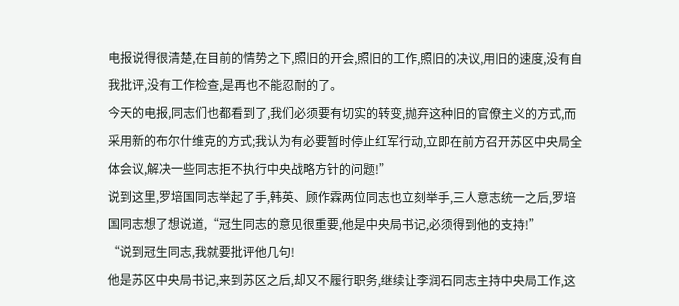电报说得很清楚,在目前的情势之下,照旧的开会,照旧的工作,照旧的决议,用旧的速度,没有自我批评,没有工作检查,是再也不能忍耐的了。
今天的电报,同志们也都看到了,我们必须要有切实的转变,抛弃这种旧的官僚主义的方式,而采用新的布尔什维克的方式;我认为有必要暂时停止红军行动,立即在前方召开苏区中央局全体会议,解决一些同志拒不执行中央战略方针的问题!”
说到这里,罗培国同志举起了手,韩英、顾作霖两位同志也立刻举手,三人意志统一之后,罗培国同志想了想说道,“冠生同志的意见很重要,他是中央局书记,必须得到他的支持!”
“说到冠生同志,我就要批评他几句!
他是苏区中央局书记,来到苏区之后,却又不履行职务,继续让李润石同志主持中央局工作,这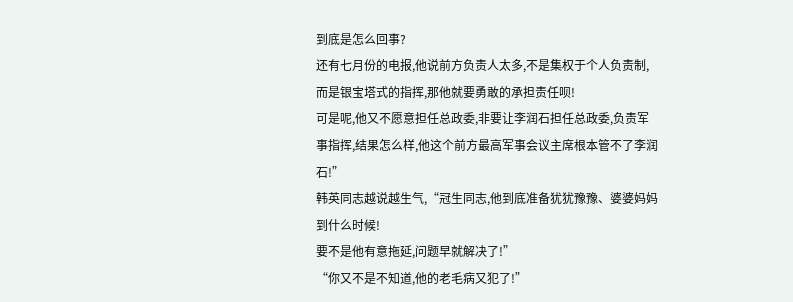到底是怎么回事?
还有七月份的电报,他说前方负责人太多,不是集权于个人负责制,而是银宝塔式的指挥,那他就要勇敢的承担责任呗!
可是呢,他又不愿意担任总政委,非要让李润石担任总政委,负责军事指挥,结果怎么样,他这个前方最高军事会议主席根本管不了李润石!”
韩英同志越说越生气,“冠生同志,他到底准备犹犹豫豫、婆婆妈妈到什么时候!
要不是他有意拖延,问题早就解决了!”
“你又不是不知道,他的老毛病又犯了!”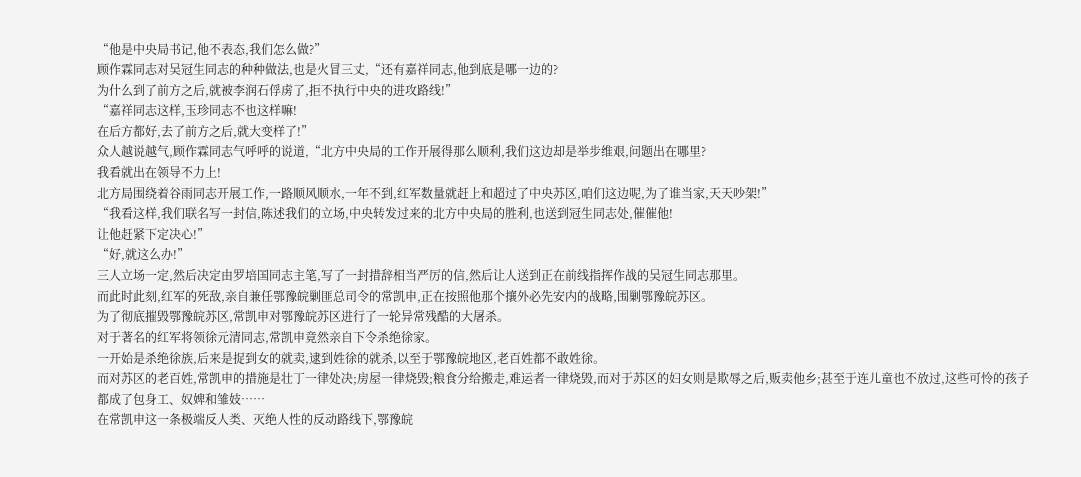“他是中央局书记,他不表态,我们怎么做?”
顾作霖同志对吴冠生同志的种种做法,也是火冒三丈,“还有嘉祥同志,他到底是哪一边的?
为什么到了前方之后,就被李润石俘虏了,拒不执行中央的进攻路线!”
“嘉祥同志这样,玉珍同志不也这样嘛!
在后方都好,去了前方之后,就大变样了!”
众人越说越气,顾作霖同志气呼呼的说道,“北方中央局的工作开展得那么顺利,我们这边却是举步维艰,问题出在哪里?
我看就出在领导不力上!
北方局围绕着谷雨同志开展工作,一路顺风顺水,一年不到,红军数量就赶上和超过了中央苏区,咱们这边呢,为了谁当家,天天吵架!”
“我看这样,我们联名写一封信,陈述我们的立场,中央转发过来的北方中央局的胜利,也送到冠生同志处,催催他!
让他赶紧下定决心!”
“好,就这么办!”
三人立场一定,然后决定由罗培国同志主笔,写了一封措辞相当严厉的信,然后让人送到正在前线指挥作战的吴冠生同志那里。
而此时此刻,红军的死敌,亲自兼任鄂豫皖剿匪总司令的常凯申,正在按照他那个攘外必先安内的战略,围剿鄂豫皖苏区。
为了彻底摧毁鄂豫皖苏区,常凯申对鄂豫皖苏区进行了一轮异常残酷的大屠杀。
对于著名的红军将领徐元清同志,常凯申竟然亲自下令杀绝徐家。
一开始是杀绝徐族,后来是捉到女的就卖,逮到姓徐的就杀,以至于鄂豫皖地区,老百姓都不敢姓徐。
而对苏区的老百姓,常凯申的措施是壮丁一律处决;房屋一律烧毁;粮食分给搬走,难运者一律烧毁,而对于苏区的妇女则是欺辱之后,贩卖他乡;甚至于连儿童也不放过,这些可怜的孩子都成了包身工、奴婢和雏妓……
在常凯申这一条极端反人类、灭绝人性的反动路线下,鄂豫皖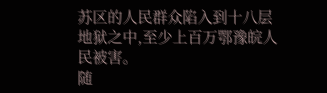苏区的人民群众陷入到十八层地狱之中,至少上百万鄂豫皖人民被害。
随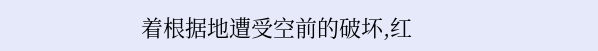着根据地遭受空前的破坏,红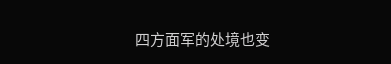四方面军的处境也变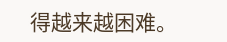得越来越困难。